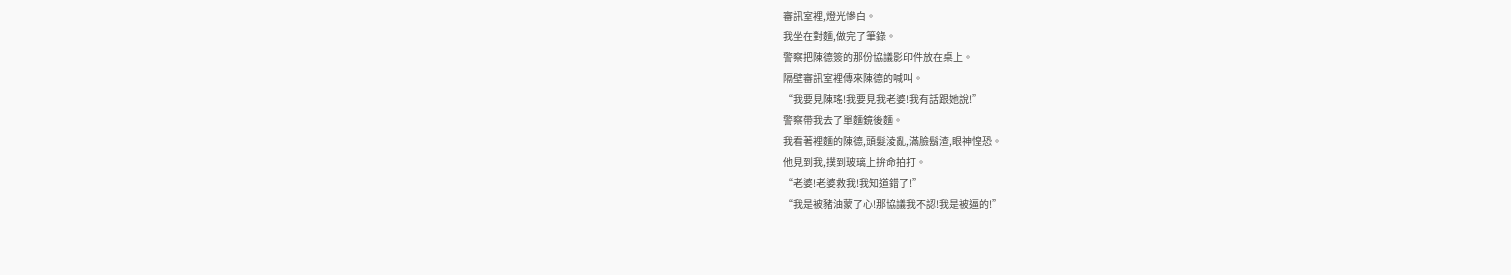審訊室裡,燈光慘白。
我坐在對麵,做完了筆錄。
警察把陳德簽的那份協議影印件放在桌上。
隔壁審訊室裡傳來陳德的喊叫。
“我要見陳瑤!我要見我老婆!我有話跟她說!”
警察帶我去了單麵鏡後麵。
我看著裡麵的陳德,頭髮淩亂,滿臉鬍渣,眼神惶恐。
他見到我,撲到玻璃上拚命拍打。
“老婆!老婆救我!我知道錯了!”
“我是被豬油蒙了心!那協議我不認!我是被逼的!”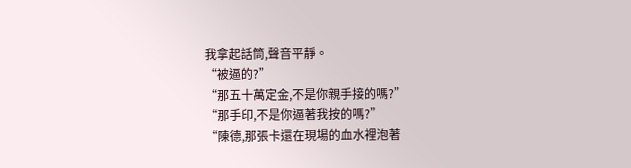我拿起話筒,聲音平靜。
“被逼的?”
“那五十萬定金,不是你親手接的嗎?”
“那手印,不是你逼著我按的嗎?”
“陳德,那張卡還在現場的血水裡泡著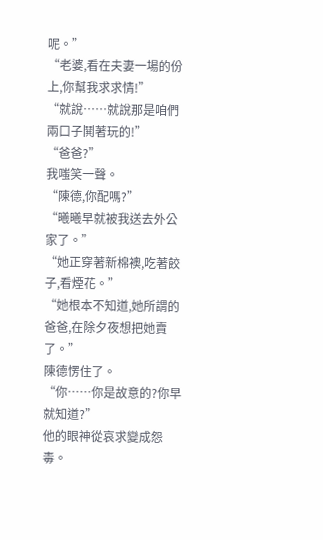呢。”
“老婆,看在夫妻一場的份上,你幫我求求情!”
“就說……就說那是咱們兩口子鬨著玩的!”
“爸爸?”
我嗤笑一聲。
“陳德,你配嗎?”
“曦曦早就被我送去外公家了。”
“她正穿著新棉襖,吃著餃子,看煙花。”
“她根本不知道,她所謂的爸爸,在除夕夜想把她賣了。”
陳德愣住了。
“你……你是故意的?你早就知道?”
他的眼神從哀求變成怨毒。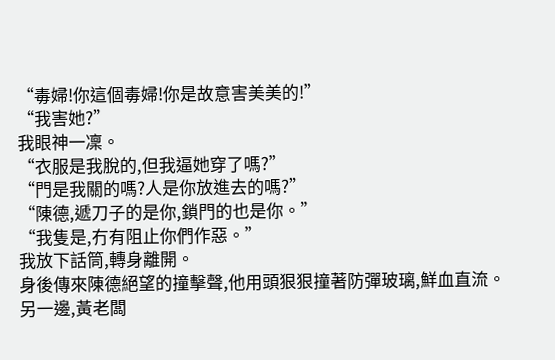“毒婦!你這個毒婦!你是故意害美美的!”
“我害她?”
我眼神一凜。
“衣服是我脫的,但我逼她穿了嗎?”
“門是我關的嗎?人是你放進去的嗎?”
“陳德,遞刀子的是你,鎖門的也是你。”
“我隻是,冇有阻止你們作惡。”
我放下話筒,轉身離開。
身後傳來陳德絕望的撞擊聲,他用頭狠狠撞著防彈玻璃,鮮血直流。
另一邊,黃老闆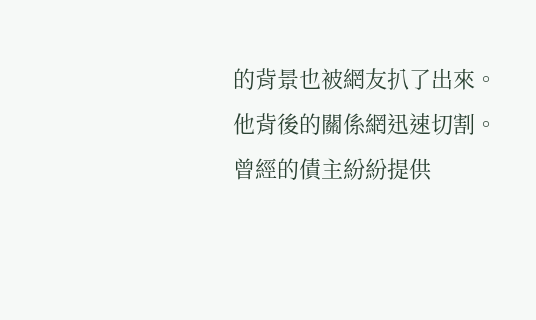的背景也被網友扒了出來。
他背後的關係網迅速切割。
曾經的債主紛紛提供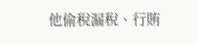他偷稅漏稅、行賄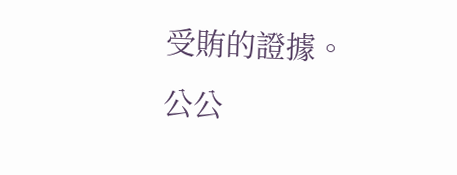受賄的證據。
公公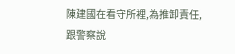陳建國在看守所裡,為推卸責任,跟警察說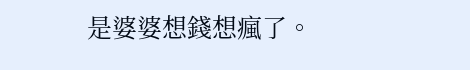是婆婆想錢想瘋了。